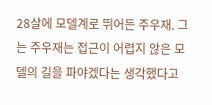28살에 모델계로 뛰어든 주우재. 그는 주우재는 접근이 어렵지 않은 모델의 길을 파야겠다는 생각했다고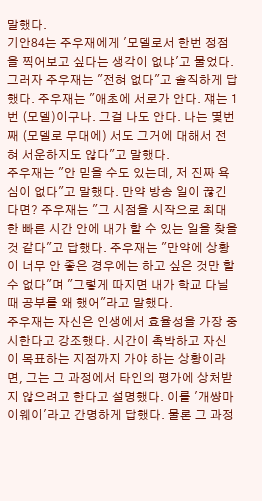말했다.
기안84는 주우재에게 '모델로서 한번 정점을 찍어보고 싶다는 생각이 없냐'고 물었다. 그러자 주우재는 "전혀 없다"고 솔직하게 답했다. 주우재는 "애초에 서로가 안다. 쟤는 1번 (모델)이구나. 그걸 나도 안다. 나는 몇번 째 (모델로 무대에) 서도 그거에 대해서 전혀 서운하지도 않다"고 말했다.
주우재는 "안 믿을 수도 있는데, 저 진짜 욕심이 없다"고 말했다. 만약 방송 일이 끊긴다면? 주우재는 "그 시점을 시작으로 최대한 빠른 시간 안에 내가 할 수 있는 일을 찾을 것 같다"고 답했다. 주우재는 "만약에 상황이 너무 안 좋은 경우에는 하고 싶은 것만 할 수 없다"며 "그렇게 따지면 내가 학교 다닐 때 공부를 왜 했어"라고 말했다.
주우재는 자신은 인생에서 효율성을 가장 중시한다고 강조했다. 시간이 촉박하고 자신이 목표하는 지점까지 가야 하는 상황이라면, 그는 그 과정에서 타인의 평가에 상처받지 않으려고 한다고 설명했다. 이를 '개썅마이웨이'라고 간명하게 답했다. 물론 그 과정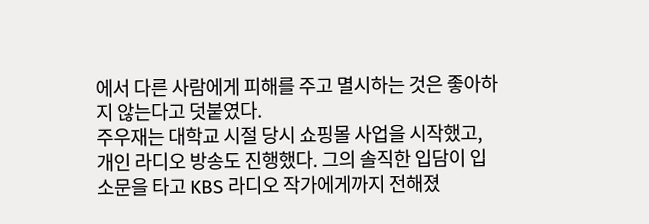에서 다른 사람에게 피해를 주고 멸시하는 것은 좋아하지 않는다고 덧붙였다.
주우재는 대학교 시절 당시 쇼핑몰 사업을 시작했고, 개인 라디오 방송도 진행했다. 그의 솔직한 입담이 입소문을 타고 KBS 라디오 작가에게까지 전해졌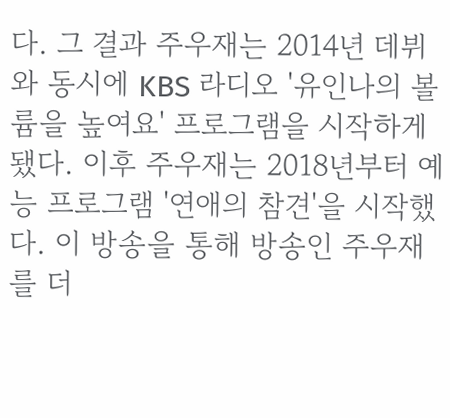다. 그 결과 주우재는 2014년 데뷔와 동시에 KBS 라디오 '유인나의 볼륨을 높여요' 프로그램을 시작하게 됐다. 이후 주우재는 2018년부터 예능 프로그램 '연애의 참견'을 시작했다. 이 방송을 통해 방송인 주우재를 더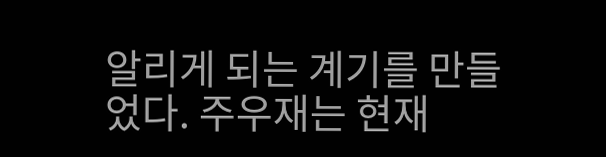알리게 되는 계기를 만들었다. 주우재는 현재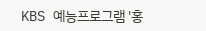KBS 예능프로그램 '홍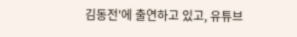김동전'에 출연하고 있고, 유튜브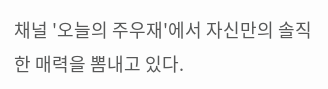채널 '오늘의 주우재'에서 자신만의 솔직한 매력을 뽐내고 있다.